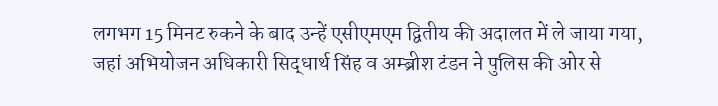लगभग 15 मिनट रुकने के बाद उन्हें एसीएमएम द्वितीय की अदालत में ले जाया गया, जहां अभियोजन अधिकारी सिद्धार्थ सिंह व अम्ब्रीश टंडन ने पुलिस की ओर से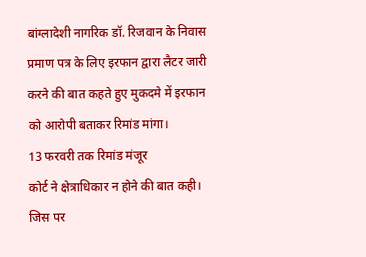बांग्लादेशी नागरिक डॉ. रिजवान के निवास प्रमाण पत्र के लिए इरफान द्वारा लैटर जारी करने की बात कहते हुए मुकदमे में इरफान को आरोपी बताकर रिमांड मांगा।
13 फरवरी तक रिमांड मंजूर
कोर्ट ने क्षेत्राधिकार न होने की बात कही। जिस पर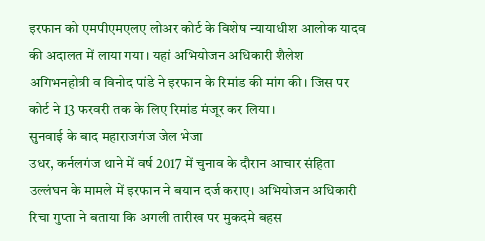इरफान को एमपीएमएलए लोअर कोर्ट के विशेष न्यायाधीश आलोक यादव की अदालत में लाया गया। यहां अभियोजन अधिकारी शैलेश अगिभनहोत्री व विनोद पांडे ने इरफान के रिमांड की मांग की। जिस पर कोर्ट ने 13 फरवरी तक के लिए रिमांड मंजूर कर लिया।
सुनवाई के बाद महाराजगंज जेल भेजा
उधर, कर्नलगंज थाने में वर्ष 2017 में चुनाव के दौरान आचार संहिता उल्लंघन के मामले में इरफान ने बयान दर्ज कराए। अभियोजन अधिकारी रिचा गुप्ता ने बताया कि अगली तारीख पर मुकदमे बहस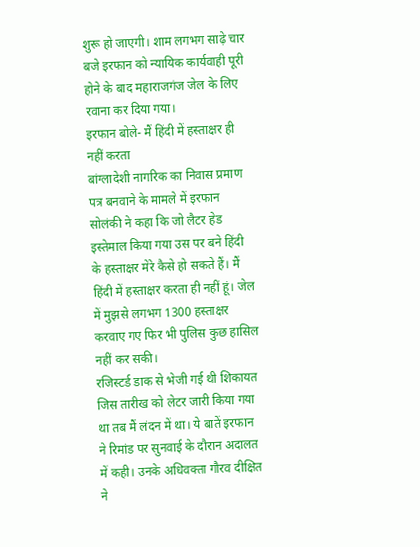शुरू हो जाएगी। शाम लगभग साढ़े चार बजे इरफान को न्यायिक कार्यवाही पूरी होने के बाद महाराजगंज जेल के लिए रवाना कर दिया गया।
इरफान बोले- मैं हिंदी में हस्ताक्षर ही नहीं करता
बांग्लादेशी नागरिक का निवास प्रमाण पत्र बनवाने के मामले में इरफान सोलंकी ने कहा कि जो लैटर हेड इस्तेमाल किया गया उस पर बने हिंदी के हस्ताक्षर मेरे कैसे हो सकते हैं। मैं हिंदी में हस्ताक्षर करता ही नहीं हूं। जेल में मुझसे लगभग 1300 हस्ताक्षर करवाए गए फिर भी पुलिस कुछ हासिल नहीं कर सकी।
रजिस्टर्ड डाक से भेजी गई थी शिकायत
जिस तारीख को लेटर जारी किया गया था तब मैं लंदन में था। ये बातें इरफान ने रिमांड पर सुनवाई के दौरान अदालत में कही। उनके अधिवक्ता गौरव दीक्षित ने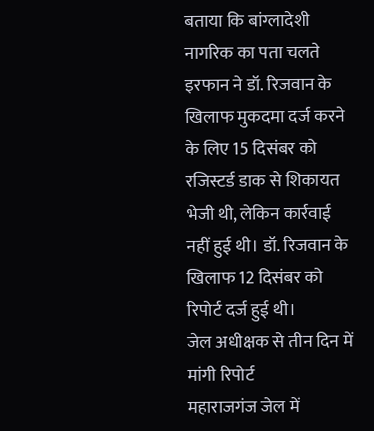बताया कि बांग्लादेशी नागरिक का पता चलते इरफान ने डॉ. रिजवान के खिलाफ मुकदमा दर्ज करने के लिए 15 दिसंबर को रजिस्टर्ड डाक से शिकायत भेजी थी, लेकिन कार्रवाई नहीं हुई थी। डॉ. रिजवान के खिलाफ 12 दिसंबर को रिपोर्ट दर्ज हुई थी।
जेल अधीक्षक से तीन दिन में मांगी रिपोर्ट
महाराजगंज जेल में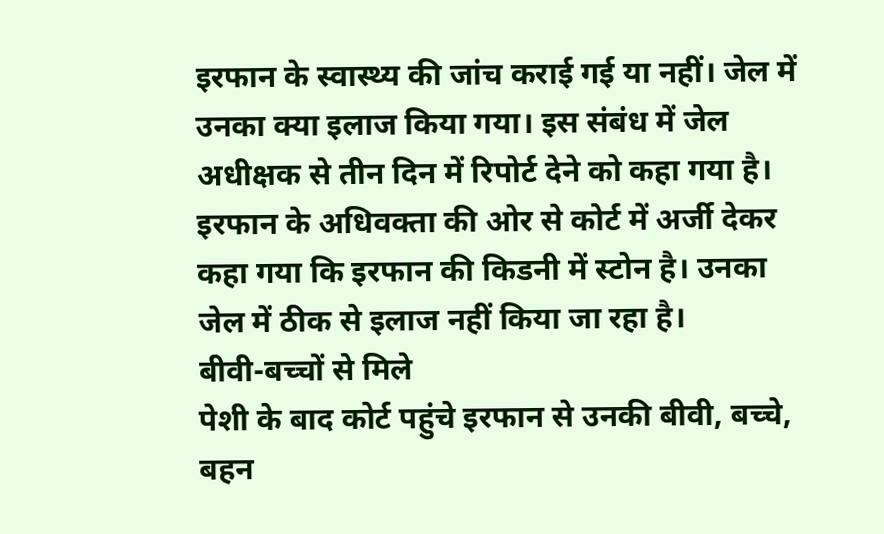इरफान के स्वास्थ्य की जांच कराई गई या नहीं। जेल में उनका क्या इलाज किया गया। इस संबंध में जेल अधीक्षक से तीन दिन में रिपोर्ट देने को कहा गया है। इरफान के अधिवक्ता की ओर से कोर्ट में अर्जी देकर कहा गया कि इरफान की किडनी में स्टोन है। उनका जेल में ठीक से इलाज नहीं किया जा रहा है।
बीवी-बच्चों से मिले
पेशी के बाद कोर्ट पहुंचे इरफान से उनकी बीवी, बच्चे, बहन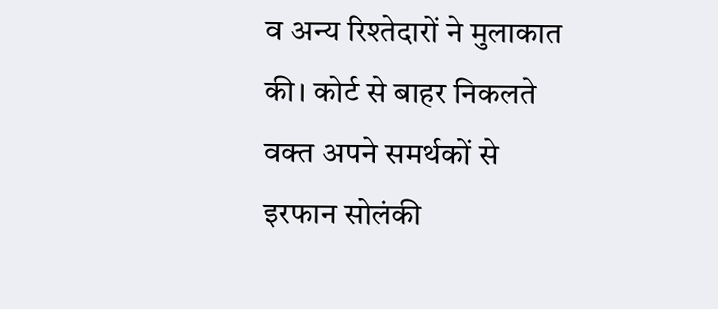व अन्य रिश्तेदारों ने मुलाकात की। कोर्ट से बाहर निकलते वक्त अपने समर्थकों से इरफान सोलंकी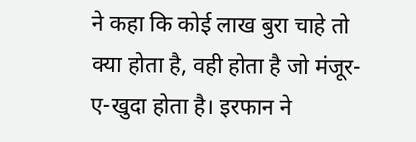ने कहा कि कोई लाख बुरा चाहे तो क्या होता है, वही होता है जो मंजूर-ए-खुदा होता है। इरफान ने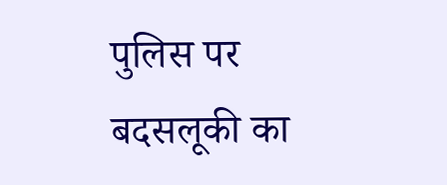पुलिस पर बदसलूकी का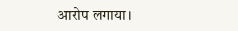आरोप लगाया।